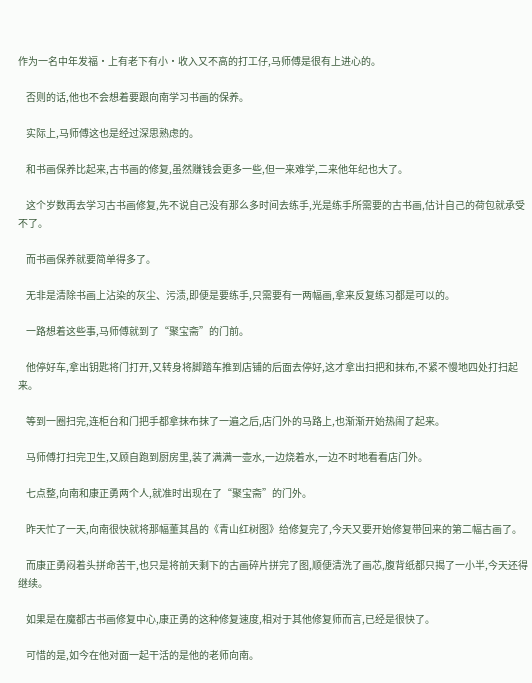作为一名中年发福·上有老下有小·收入又不高的打工仔,马师傅是很有上进心的。

    否则的话,他也不会想着要跟向南学习书画的保养。

    实际上,马师傅这也是经过深思熟虑的。

    和书画保养比起来,古书画的修复,虽然赚钱会更多一些,但一来难学,二来他年纪也大了。

    这个岁数再去学习古书画修复,先不说自己没有那么多时间去练手,光是练手所需要的古书画,估计自己的荷包就承受不了。

    而书画保养就要简单得多了。

    无非是清除书画上沾染的灰尘、污渍,即便是要练手,只需要有一两幅画,拿来反复练习都是可以的。

    一路想着这些事,马师傅就到了“聚宝斋”的门前。

    他停好车,拿出钥匙将门打开,又转身将脚踏车推到店铺的后面去停好,这才拿出扫把和抹布,不紧不慢地四处打扫起来。

    等到一圈扫完,连柜台和门把手都拿抹布抹了一遍之后,店门外的马路上,也渐渐开始热闹了起来。

    马师傅打扫完卫生,又顾自跑到厨房里,装了满满一壶水,一边烧着水,一边不时地看看店门外。

    七点整,向南和康正勇两个人,就准时出现在了“聚宝斋”的门外。

    昨天忙了一天,向南很快就将那幅董其昌的《青山红树图》给修复完了,今天又要开始修复带回来的第二幅古画了。

    而康正勇闷着头拼命苦干,也只是将前天剩下的古画碎片拼完了图,顺便清洗了画芯,腹背纸都只揭了一小半,今天还得继续。

    如果是在魔都古书画修复中心,康正勇的这种修复速度,相对于其他修复师而言,已经是很快了。

    可惜的是,如今在他对面一起干活的是他的老师向南。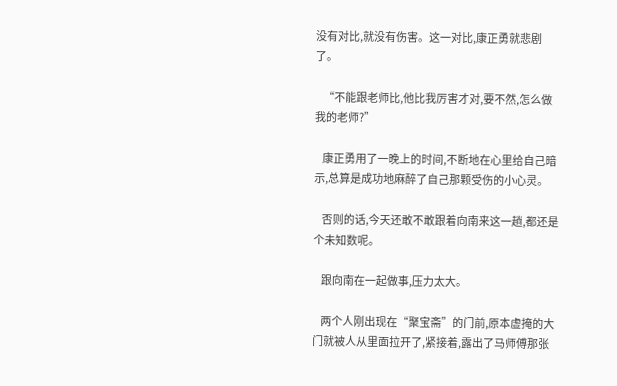没有对比,就没有伤害。这一对比,康正勇就悲剧了。

    “不能跟老师比,他比我厉害才对,要不然,怎么做我的老师?”

    康正勇用了一晚上的时间,不断地在心里给自己暗示,总算是成功地麻醉了自己那颗受伤的小心灵。

    否则的话,今天还敢不敢跟着向南来这一趟,都还是个未知数呢。

    跟向南在一起做事,压力太大。

    两个人刚出现在“聚宝斋”的门前,原本虚掩的大门就被人从里面拉开了,紧接着,露出了马师傅那张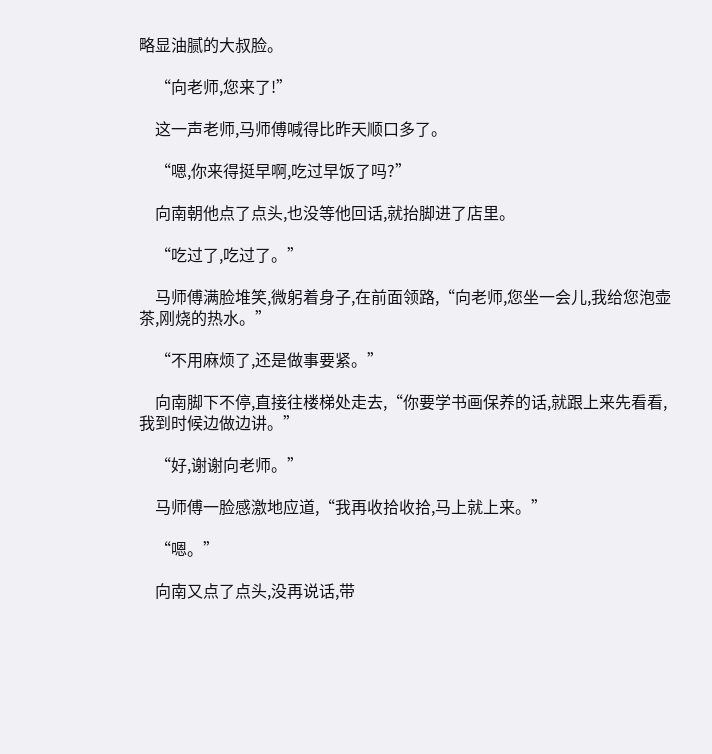略显油腻的大叔脸。

    “向老师,您来了!”

    这一声老师,马师傅喊得比昨天顺口多了。

    “嗯,你来得挺早啊,吃过早饭了吗?”

    向南朝他点了点头,也没等他回话,就抬脚进了店里。

    “吃过了,吃过了。”

    马师傅满脸堆笑,微躬着身子,在前面领路,“向老师,您坐一会儿,我给您泡壶茶,刚烧的热水。”

    “不用麻烦了,还是做事要紧。”

    向南脚下不停,直接往楼梯处走去,“你要学书画保养的话,就跟上来先看看,我到时候边做边讲。”

    “好,谢谢向老师。”

    马师傅一脸感激地应道,“我再收拾收拾,马上就上来。”

    “嗯。”

    向南又点了点头,没再说话,带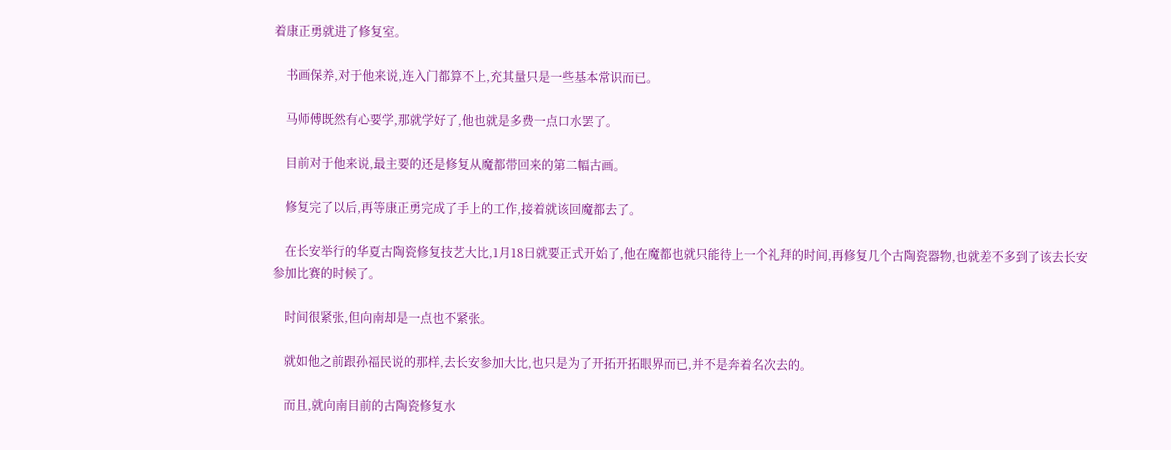着康正勇就进了修复室。

    书画保养,对于他来说,连入门都算不上,充其量只是一些基本常识而已。

    马师傅既然有心要学,那就学好了,他也就是多费一点口水罢了。

    目前对于他来说,最主要的还是修复从魔都带回来的第二幅古画。

    修复完了以后,再等康正勇完成了手上的工作,接着就该回魔都去了。

    在长安举行的华夏古陶瓷修复技艺大比,1月18日就要正式开始了,他在魔都也就只能待上一个礼拜的时间,再修复几个古陶瓷器物,也就差不多到了该去长安参加比赛的时候了。

    时间很紧张,但向南却是一点也不紧张。

    就如他之前跟孙福民说的那样,去长安参加大比,也只是为了开拓开拓眼界而已,并不是奔着名次去的。

    而且,就向南目前的古陶瓷修复水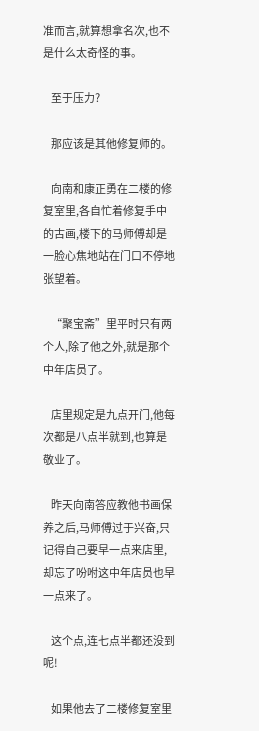准而言,就算想拿名次,也不是什么太奇怪的事。

    至于压力?

    那应该是其他修复师的。

    向南和康正勇在二楼的修复室里,各自忙着修复手中的古画,楼下的马师傅却是一脸心焦地站在门口不停地张望着。

    “聚宝斋”里平时只有两个人,除了他之外,就是那个中年店员了。

    店里规定是九点开门,他每次都是八点半就到,也算是敬业了。

    昨天向南答应教他书画保养之后,马师傅过于兴奋,只记得自己要早一点来店里,却忘了吩咐这中年店员也早一点来了。

    这个点,连七点半都还没到呢!

    如果他去了二楼修复室里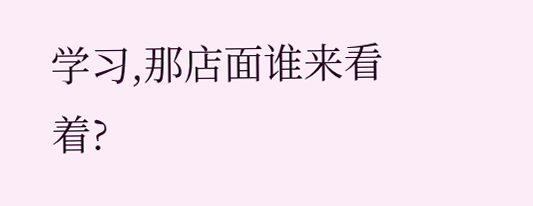学习,那店面谁来看着?